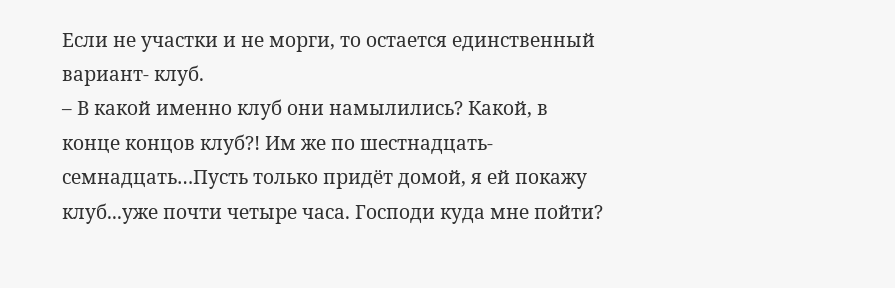Если не участки и не морги, то остается единственный вариант- клуб.
– В какой именно клуб они намылились? Какой, в конце концов клуб?! Им же по шестнадцать-семнадцать…Пусть только придёт домой, я ей покажу клуб...уже почти четыре часа. Господи куда мне пойти?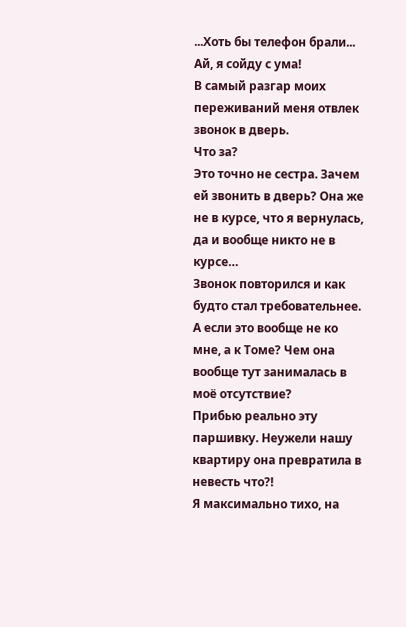...Хоть бы телефон брали...
Ай, я сойду с ума!
В самый разгар моих переживаний меня отвлек звонок в дверь.
Что за?
Это точно не сестра. Зачем ей звонить в дверь? Она же не в курсе, что я вернулась, да и вообще никто не в курсе…
Звонок повторился и как будто стал требовательнее.
А если это вообще не ко мне, а к Томе? Чем она вообще тут занималась в моё отсутствие?
Прибью реально эту паршивку. Неужели нашу квартиру она превратила в невесть что?!
Я максимально тихо, на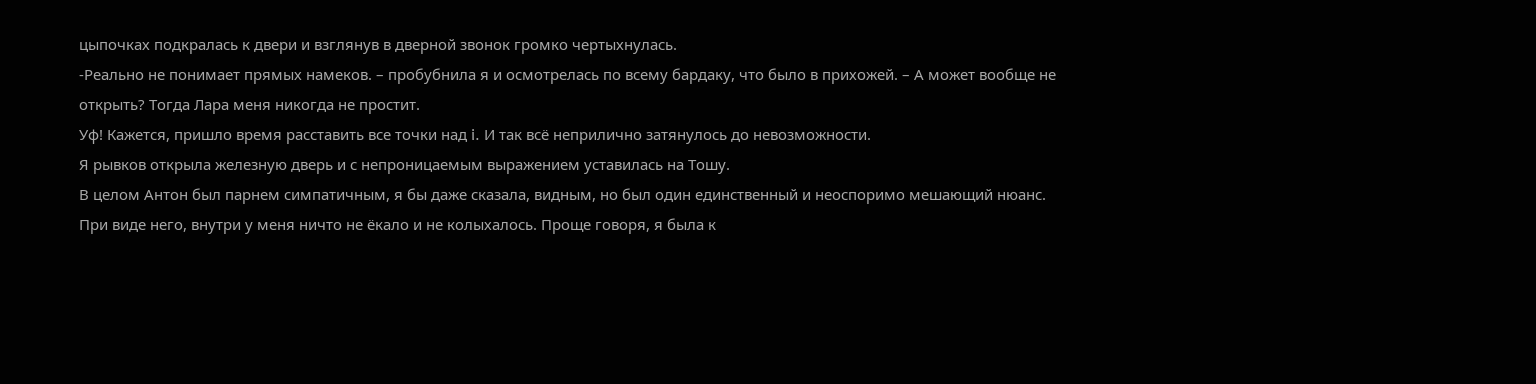цыпочках подкралась к двери и взглянув в дверной звонок громко чертыхнулась.
-Реально не понимает прямых намеков. – пробубнила я и осмотрелась по всему бардаку, что было в прихожей. – А может вообще не открыть? Тогда Лара меня никогда не простит.
Уф! Кажется, пришло время расставить все точки над i. И так всё неприлично затянулось до невозможности.
Я рывков открыла железную дверь и с непроницаемым выражением уставилась на Тошу.
В целом Антон был парнем симпатичным, я бы даже сказала, видным, но был один единственный и неоспоримо мешающий нюанс. При виде него, внутри у меня ничто не ёкало и не колыхалось. Проще говоря, я была к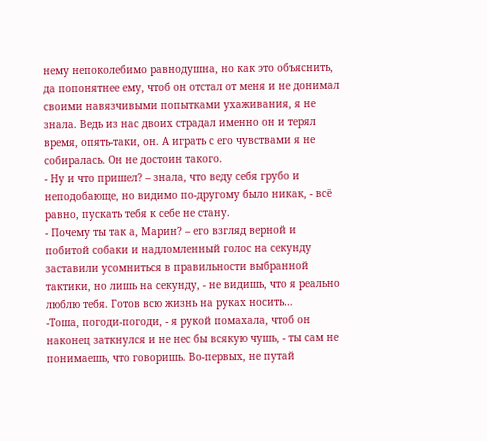нему непоколебимо равнодушна, но как это объяснить, да попонятнее ему, чтоб он отстал от меня и не донимал своими навязчивыми попытками ухаживания, я не знала. Ведь из нас двоих страдал именно он и терял время, опять-таки, он. А играть с его чувствами я не собиралась. Он не достоин такого.
- Ну и что пришел? – знала, что веду себя грубо и неподобающе, но видимо по-другому было никак, - всё равно, пускать тебя к себе не стану.
- Почему ты так а, Марин? – его взгляд верной и побитой собаки и надломленный голос на секунду заставили усомниться в правильности выбранной тактики, но лишь на секунду, - не видишь, что я реально люблю тебя. Готов всю жизнь на руках носить…
-Тоша, погоди-погоди, - я рукой помахала, чтоб он наконец заткнулся и не нес бы всякую чушь, - ты сам не понимаешь, что говоришь. Во-первых, не путай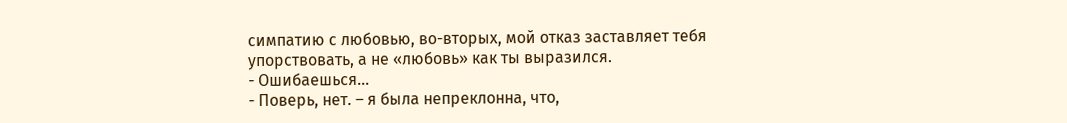симпатию с любовью, во-вторых, мой отказ заставляет тебя упорствовать, а не «любовь» как ты выразился.
- Ошибаешься…
- Поверь, нет. – я была непреклонна, что,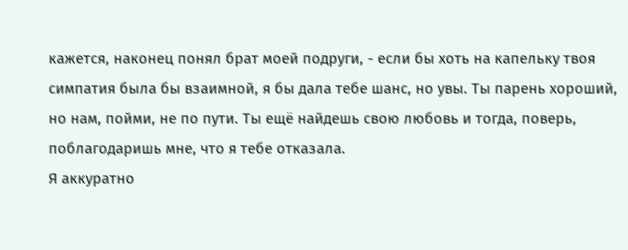кажется, наконец понял брат моей подруги, - если бы хоть на капельку твоя симпатия была бы взаимной, я бы дала тебе шанс, но увы. Ты парень хороший, но нам, пойми, не по пути. Ты ещё найдешь свою любовь и тогда, поверь, поблагодаришь мне, что я тебе отказала.
Я аккуратно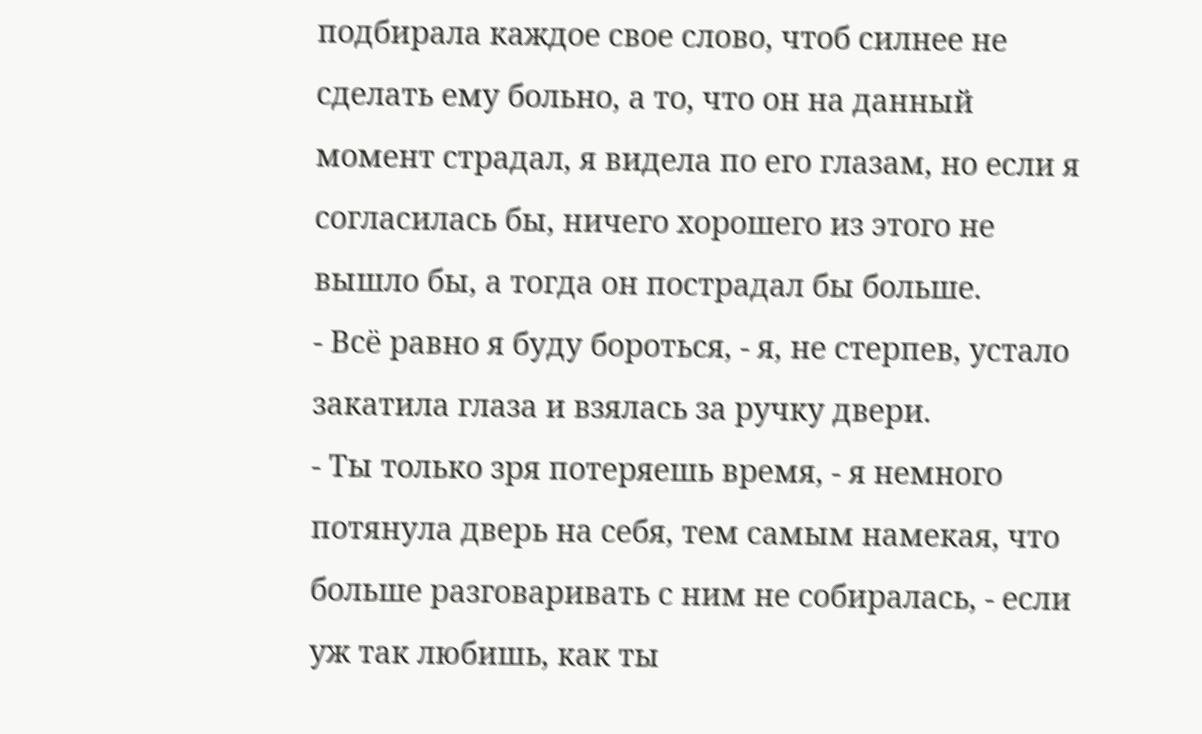подбирала каждое свое слово, чтоб силнее не сделать ему больно, а то, что он на данный момент страдал, я видела по его глазам, но если я согласилась бы, ничего хорошего из этого не вышло бы, а тогда он пострадал бы больше.
- Всё равно я буду бороться, - я, не стерпев, устало закатила глаза и взялась за ручку двери.
- Ты только зря потеряешь время, - я немного потянула дверь на себя, тем самым намекая, что больше разговаривать с ним не собиралась, - если уж так любишь, как ты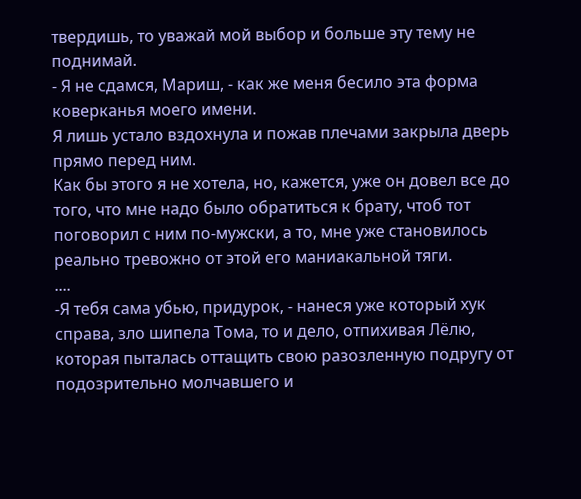твердишь, то уважай мой выбор и больше эту тему не поднимай.
- Я не сдамся, Мариш, - как же меня бесило эта форма коверканья моего имени.
Я лишь устало вздохнула и пожав плечами закрыла дверь прямо перед ним.
Как бы этого я не хотела, но, кажется, уже он довел все до того, что мне надо было обратиться к брату, чтоб тот поговорил с ним по-мужски, а то, мне уже становилось реально тревожно от этой его маниакальной тяги.
....
-Я тебя сама убью, придурок, - нанеся уже который хук справа, зло шипела Тома, то и дело, отпихивая Лёлю, которая пыталась оттащить свою разозленную подругу от подозрительно молчавшего и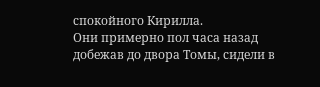спокойного Кирилла.
Они примерно пол часа назад добежав до двора Томы, сидели в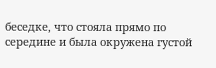беседке, что стояла прямо по середине и была окружена густой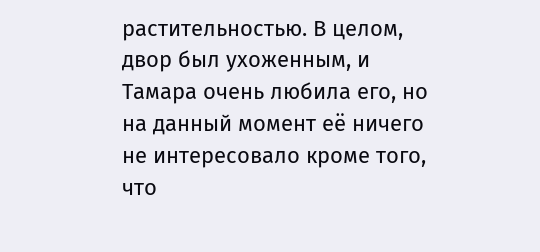растительностью. В целом, двор был ухоженным, и Тамара очень любила его, но на данный момент её ничего не интересовало кроме того, что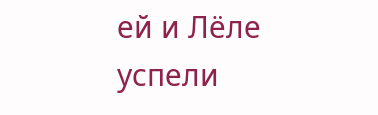ей и Лёле успели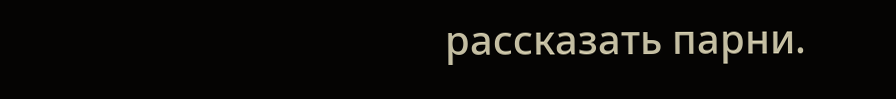рассказать парни.